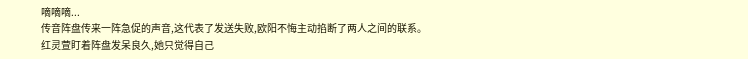嘀嘀嘀...
传音阵盘传来一阵急促的声音,这代表了发送失败,欧阳不悔主动掐断了两人之间的联系。
红灵萱盯着阵盘发呆良久,她只觉得自己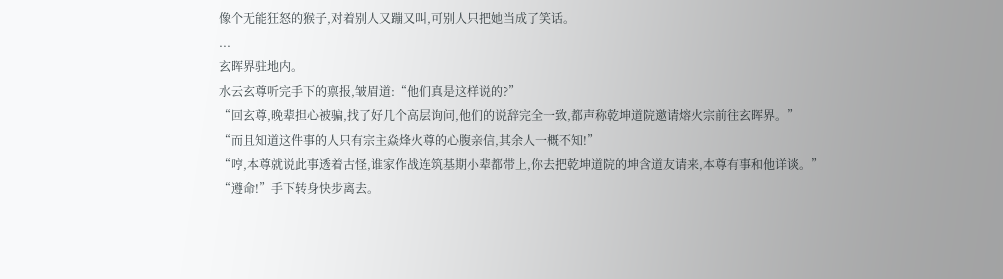像个无能狂怒的猴子,对着别人又蹦又叫,可别人只把她当成了笑话。
...
玄晖界驻地内。
水云玄尊听完手下的禀报,皱眉道:“他们真是这样说的?”
“回玄尊,晚辈担心被骗,找了好几个高层询问,他们的说辞完全一致,都声称乾坤道院邀请熔火宗前往玄晖界。”
“而且知道这件事的人只有宗主焱烽火尊的心腹亲信,其余人一概不知!”
“哼,本尊就说此事透着古怪,谁家作战连筑基期小辈都带上,你去把乾坤道院的坤含道友请来,本尊有事和他详谈。”
“遵命!”手下转身快步离去。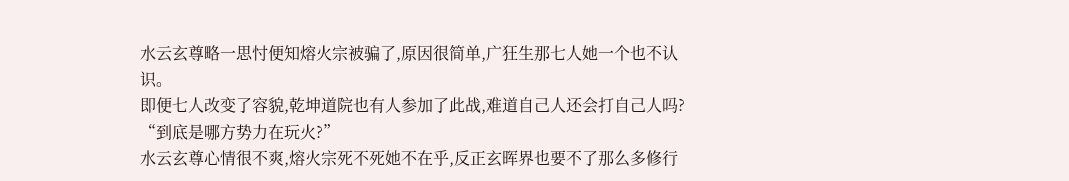水云玄尊略一思忖便知熔火宗被骗了,原因很简单,广狂生那七人她一个也不认识。
即便七人改变了容貌,乾坤道院也有人参加了此战,难道自己人还会打自己人吗?
“到底是哪方势力在玩火?”
水云玄尊心情很不爽,熔火宗死不死她不在乎,反正玄晖界也要不了那么多修行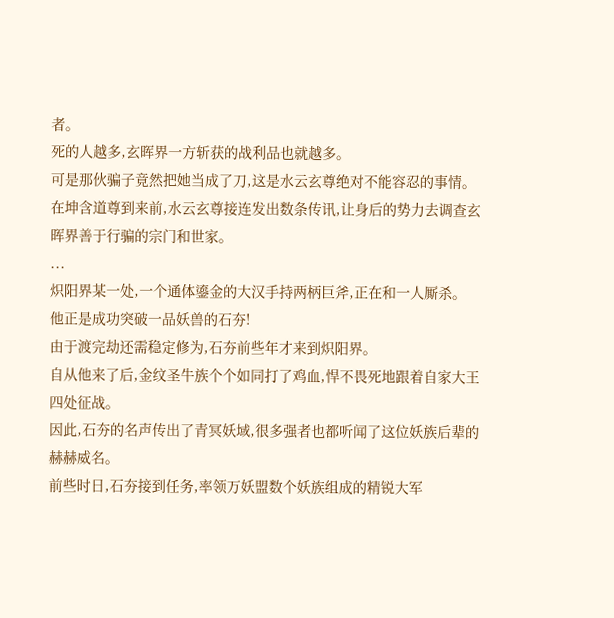者。
死的人越多,玄晖界一方斩获的战利品也就越多。
可是那伙骗子竟然把她当成了刀,这是水云玄尊绝对不能容忍的事情。
在坤含道尊到来前,水云玄尊接连发出数条传讯,让身后的势力去调查玄晖界善于行骗的宗门和世家。
...
炽阳界某一处,一个通体鎏金的大汉手持两柄巨斧,正在和一人厮杀。
他正是成功突破一品妖兽的石夯!
由于渡完劫还需稳定修为,石夯前些年才来到炽阳界。
自从他来了后,金纹圣牛族个个如同打了鸡血,悍不畏死地跟着自家大王四处征战。
因此,石夯的名声传出了青冥妖域,很多强者也都听闻了这位妖族后辈的赫赫威名。
前些时日,石夯接到任务,率领万妖盟数个妖族组成的精锐大军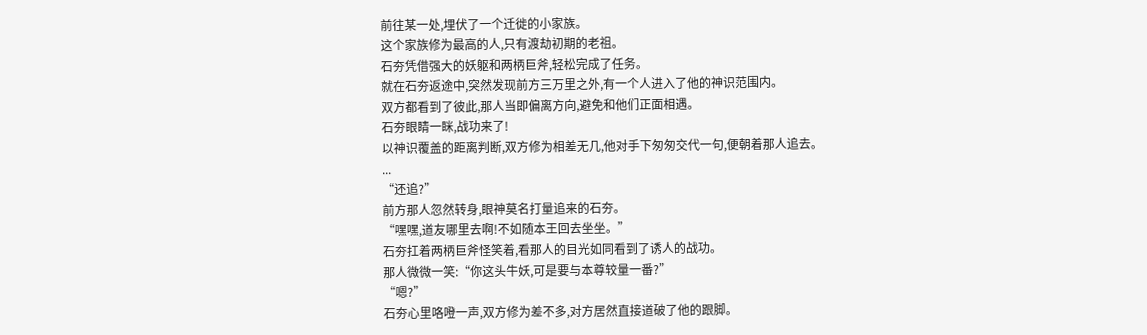前往某一处,埋伏了一个迁徙的小家族。
这个家族修为最高的人,只有渡劫初期的老祖。
石夯凭借强大的妖躯和两柄巨斧,轻松完成了任务。
就在石夯返途中,突然发现前方三万里之外,有一个人进入了他的神识范围内。
双方都看到了彼此,那人当即偏离方向,避免和他们正面相遇。
石夯眼睛一眯,战功来了!
以神识覆盖的距离判断,双方修为相差无几,他对手下匆匆交代一句,便朝着那人追去。
...
“还追?”
前方那人忽然转身,眼神莫名打量追来的石夯。
“嘿嘿,道友哪里去啊!不如随本王回去坐坐。”
石夯扛着两柄巨斧怪笑着,看那人的目光如同看到了诱人的战功。
那人微微一笑:“你这头牛妖,可是要与本尊较量一番?”
“嗯?”
石夯心里咯噔一声,双方修为差不多,对方居然直接道破了他的跟脚。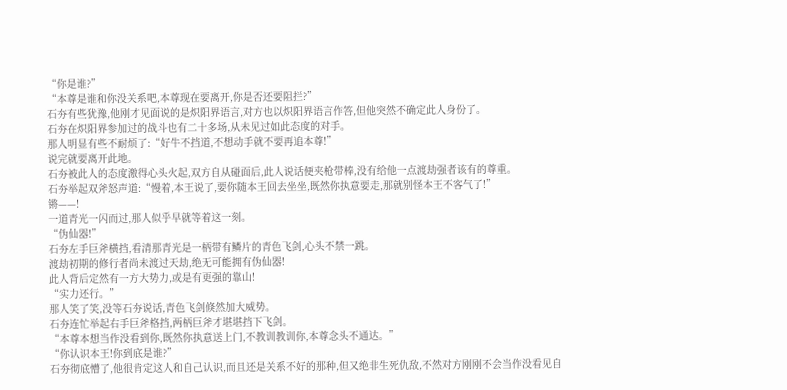“你是谁?”
“本尊是谁和你没关系吧,本尊现在要离开,你是否还要阻拦?”
石夯有些犹豫,他刚才见面说的是炽阳界语言,对方也以炽阳界语言作答,但他突然不确定此人身份了。
石夯在炽阳界参加过的战斗也有二十多场,从未见过如此态度的对手。
那人明显有些不耐烦了:“好牛不挡道,不想动手就不要再追本尊!”
说完就要离开此地。
石夯被此人的态度激得心头火起,双方自从碰面后,此人说话便夹枪带棒,没有给他一点渡劫强者该有的尊重。
石夯举起双斧怒声道:“慢着,本王说了,要你随本王回去坐坐,既然你执意要走,那就别怪本王不客气了!”
锵——!
一道青光一闪而过,那人似乎早就等着这一刻。
“伪仙器!”
石夯左手巨斧横挡,看清那青光是一柄带有鳞片的青色飞剑,心头不禁一跳。
渡劫初期的修行者尚未渡过天劫,绝无可能拥有伪仙器!
此人背后定然有一方大势力,或是有更强的靠山!
“实力还行。”
那人笑了笑,没等石夯说话,青色飞剑倏然加大威势。
石夯连忙举起右手巨斧格挡,两柄巨斧才堪堪挡下飞剑。
“本尊本想当作没看到你,既然你执意送上门,不教训教训你,本尊念头不通达。”
“你认识本王!你到底是谁?”
石夯彻底懵了,他很肯定这人和自己认识,而且还是关系不好的那种,但又绝非生死仇敌,不然对方刚刚不会当作没看见自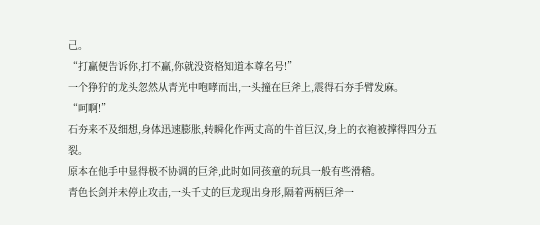己。
“打赢便告诉你,打不赢,你就没资格知道本尊名号!”
一个狰狞的龙头忽然从青光中咆哮而出,一头撞在巨斧上,震得石夯手臂发麻。
“呵啊!”
石夯来不及细想,身体迅速膨胀,转瞬化作两丈高的牛首巨汉,身上的衣袍被撑得四分五裂。
原本在他手中显得极不协调的巨斧,此时如同孩童的玩具一般有些滑稽。
青色长剑并未停止攻击,一头千丈的巨龙现出身形,隔着两柄巨斧一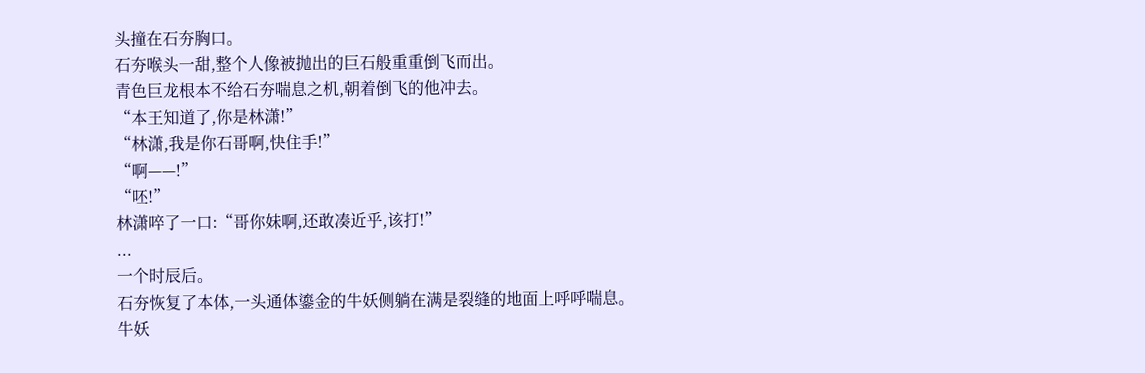头撞在石夯胸口。
石夯喉头一甜,整个人像被抛出的巨石般重重倒飞而出。
青色巨龙根本不给石夯喘息之机,朝着倒飞的他冲去。
“本王知道了,你是林潇!”
“林潇,我是你石哥啊,快住手!”
“啊——!”
“呸!”
林潇啐了一口:“哥你妹啊,还敢凑近乎,该打!”
...
一个时辰后。
石夯恢复了本体,一头通体鎏金的牛妖侧躺在满是裂缝的地面上呼呼喘息。
牛妖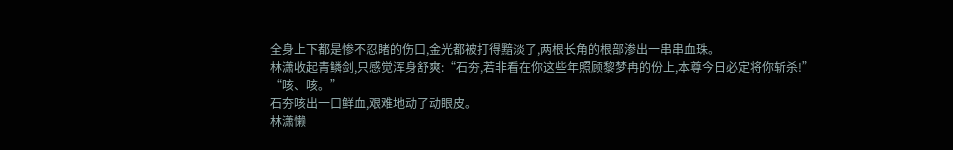全身上下都是惨不忍睹的伤口,金光都被打得黯淡了,两根长角的根部渗出一串串血珠。
林潇收起青鳞剑,只感觉浑身舒爽:“石夯,若非看在你这些年照顾黎梦冉的份上,本尊今日必定将你斩杀!”
“咳、咳。”
石夯咳出一口鲜血,艰难地动了动眼皮。
林潇懒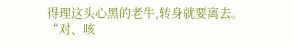得理这头心黑的老牛,转身就要离去。
“对、咳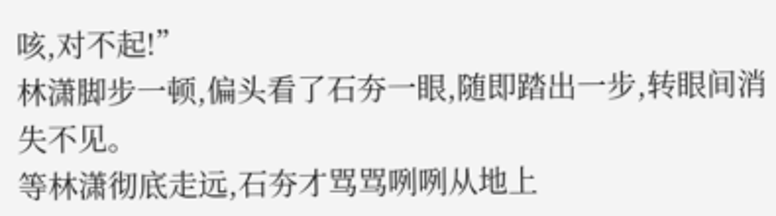咳,对不起!”
林潇脚步一顿,偏头看了石夯一眼,随即踏出一步,转眼间消失不见。
等林潇彻底走远,石夯才骂骂咧咧从地上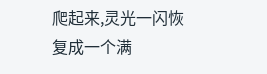爬起来,灵光一闪恢复成一个满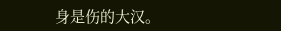身是伤的大汉。